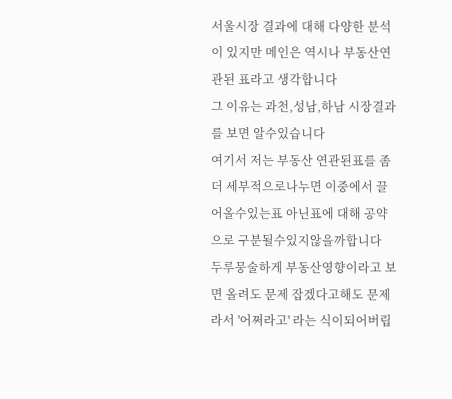서울시장 결과에 대해 다양한 분석이 있지만 메인은 역시나 부동산연관된 표라고 생각합니다
그 이유는 과천,성남,하남 시장결과를 보면 알수있습니다
여기서 저는 부동산 연관된표를 좀더 세부적으로나누면 이중에서 끌어올수있는표 아닌표에 대해 공약으로 구분될수있지않을까합니다
두루뭉술하게 부동산영향이라고 보면 올려도 문제 잡겠다고해도 문제라서 '어쩌라고' 라는 식이되어버립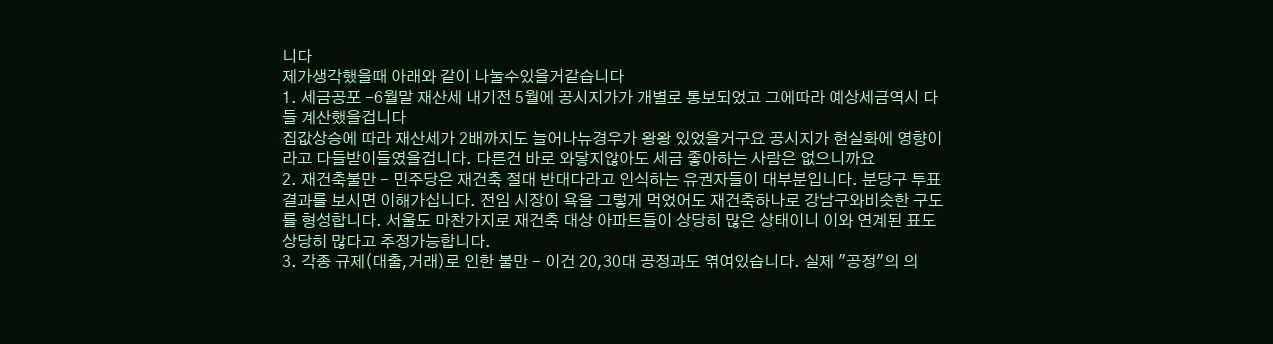니다
제가생각했을때 아래와 같이 나눌수있을거같습니다
1. 세금공포 -6월말 재산세 내기전 5월에 공시지가가 개별로 통보되었고 그에따라 예상세금역시 다들 계산했을겁니다
집값상승에 따라 재산세가 2배까지도 늘어나뉴경우가 왕왕 있었을거구요 공시지가 현실화에 영향이라고 다들받이들였을겁니다. 다른건 바로 와닿지않아도 세금 좋아하는 사람은 없으니까요
2. 재건축불만 - 민주당은 재건축 절대 반대다라고 인식하는 유권자들이 대부분입니다. 분당구 투표결과를 보시면 이해가십니다. 전임 시장이 욕을 그렇게 먹었어도 재건축하나로 강남구와비슷한 구도를 형성합니다. 서울도 마찬가지로 재건축 대상 아파트들이 상당히 많은 상태이니 이와 연계된 표도 상당히 많다고 추정가능합니다.
3. 각종 규제(대출,거래)로 인한 불만 - 이건 20,30대 공정과도 엮여있습니다. 실제 "공정"의 의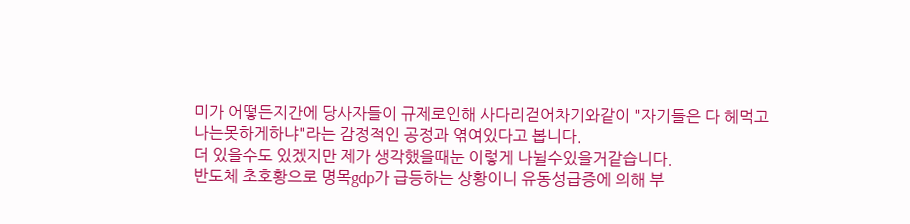미가 어떻든지간에 당사자들이 규제로인해 사다리걷어차기와같이 "자기들은 다 헤먹고 나는못하게하냐"라는 감정적인 공정과 엮여있다고 봅니다.
더 있을수도 있겠지만 제가 생각했을때눈 이렇게 나뉠수있을거같습니다.
반도체 초호황으로 명목gdp가 급등하는 상황이니 유동성급증에 의해 부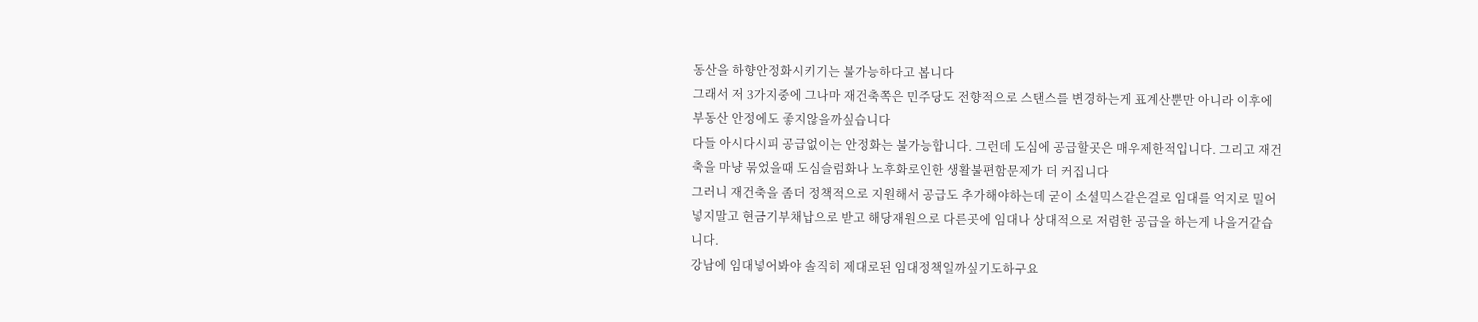동산을 하향안정화시키기는 불가능하다고 봅니다
그래서 저 3가지중에 그나마 재건축쪽은 민주당도 전향적으로 스탠스를 변경하는게 표계산뿐만 아니라 이후에 부동산 안정에도 좋지않을까싶습니다
다들 아시다시피 공급없이는 안정화는 불가능합니다. 그런데 도심에 공급할곳은 매우제한적입니다. 그리고 재건축을 마냥 묶었을때 도심슬럼화나 노후화로인한 생활불편함문제가 더 커집니다
그러니 재건축을 좀더 정책적으로 지원해서 공급도 추가해야하는데 굳이 소셜믹스같은걸로 임대를 억지로 밀어넣지말고 현금기부채납으로 받고 해당재원으로 다른곳에 임대나 상대적으로 저렴한 공급을 하는게 나을거같습니다.
강남에 임대넣어봐야 솔직히 제대로된 임대정책일까싶기도하구요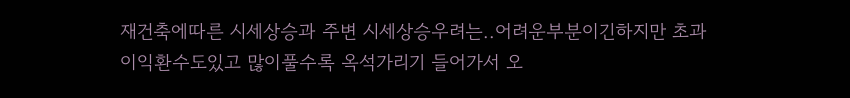재건축에따른 시세상승과 주변 시세상승우려는..어려운부분이긴하지만 초과이익환수도있고 많이풀수록 옥석가리기 들어가서 오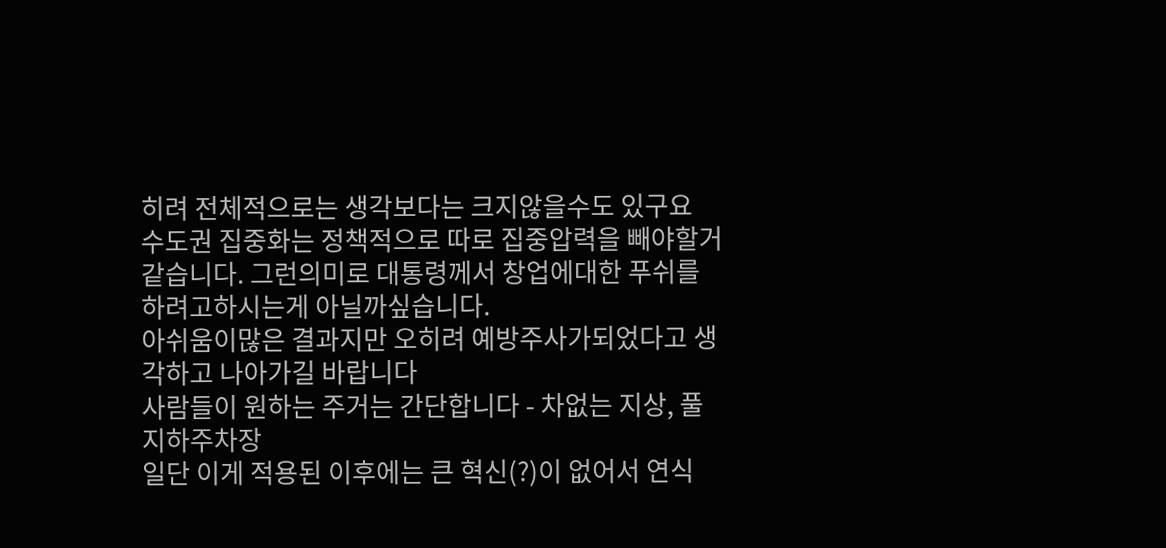히려 전체적으로는 생각보다는 크지않을수도 있구요
수도권 집중화는 정책적으로 따로 집중압력을 빼야할거같습니다. 그런의미로 대통령께서 창업에대한 푸쉬를 하려고하시는게 아닐까싶습니다.
아쉬움이많은 결과지만 오히려 예방주사가되었다고 생각하고 나아가길 바랍니다
사람들이 원하는 주거는 간단합니다 - 차없는 지상, 풀 지하주차장
일단 이게 적용된 이후에는 큰 혁신(?)이 없어서 연식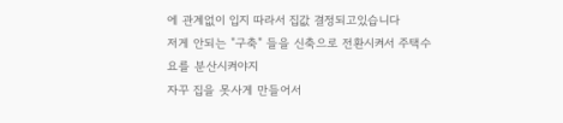에 관계없이 입지 따라서 집값 결정되고있습니다
저게 안되는 "구축" 들을 신축으로 전환시켜서 주택수요를 분산시켜야지
자꾸 집을 못사게 만들어서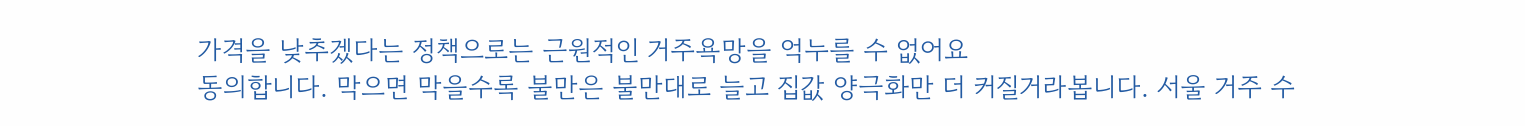가격을 낮추겠다는 정책으로는 근원적인 거주욕망을 억누를 수 없어요
동의합니다. 막으면 막을수록 불만은 불만대로 늘고 집값 양극화만 더 커질거라봅니다. 서울 거주 수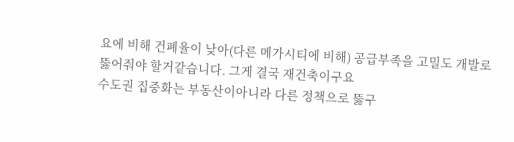요에 비해 건폐율이 낮아(다른 메가시티에 비해) 공급부족을 고밀도 개발로 뚫어줘야 할거같습니다. 그게 결국 재건축이구요
수도권 집중화는 부동산이아니라 다른 정책으로 뚫구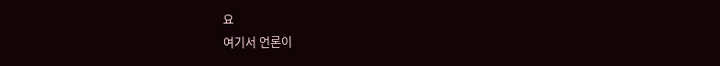요
여기서 언론이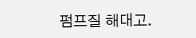펌프질 해대고.